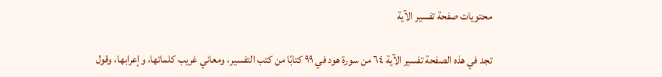محتويات صفحة تفسير الآية

تجد في هذه الصفحة تفسير الآية ٦٤ من سورة هود في ٩٩ كتابًا من كتب التفسير، ومعاني غريب كلماتها، وإعرابها، وقول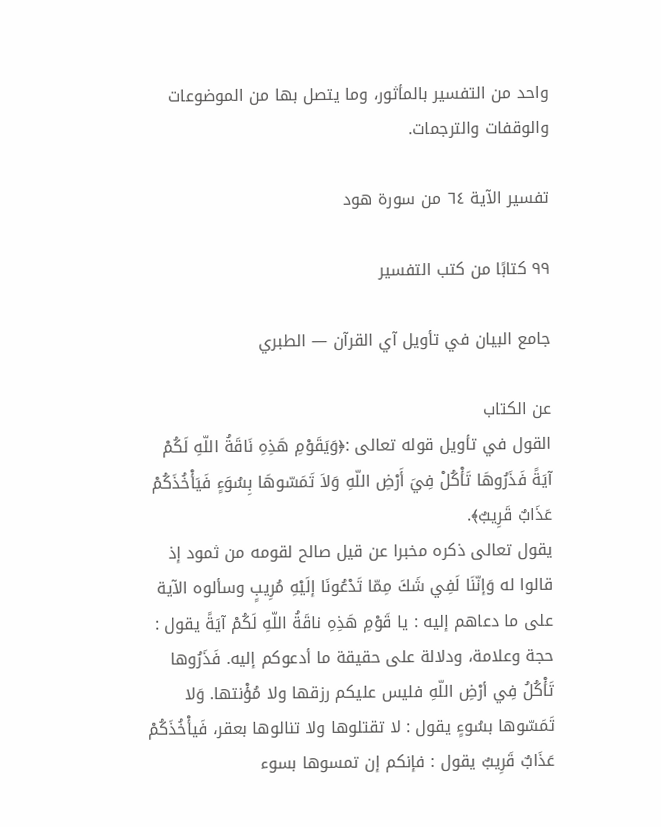واحد من التفسير بالمأثور، وما يتصل بها من الموضوعات والوقفات والترجمات.

تفسير الآية ٦٤ من سورة هود

٩٩ كتابًا من كتب التفسير

جامع البيان في تأويل آي القرآن — الطبري

عن الكتاب
القول في تأويل قوله تعالى :﴿وَيَقَوْمِ هَذِهِ نَاقَةُ اللّهِ لَكُمْ آيَةً فَذَرُوهَا تَأْكُلْ فِيَ أَرْضِ اللّهِ وَلاَ تَمَسّوهَا بِسُوَءٍ فَيَأْخُذَكُمْ عَذَابٌ قَرِيبٌ﴾.
يقول تعالى ذكره مخبرا عن قيل صالح لقومه من ثمود إذ قالوا له وَإنّنَا لَفِي شَكَ مِمّا تَدْعُونَا إلَيْهِ مُرِيبٍ وسألوه الآية على ما دعاهم إليه : يا قَوْمِ هَذِهِ ناقَةُ اللّهِ لَكُمْ آيَةً يقول : حجة وعلامة، ودلالة على حقيقة ما أدعوكم إليه. فَذَرُوها تَأْكُلُ فِي أرْضِ اللّهِ فليس عليكم رزقها ولا مُؤْنتها. وَلا تَمَسّوها بسُوءٍ يقول : لا تقتلوها ولا تنالوها بعقر، فَيأْخُذَكُمْ عَذَابٌ قَرِيبٌ يقول : فإنكم إن تمسوها بسوء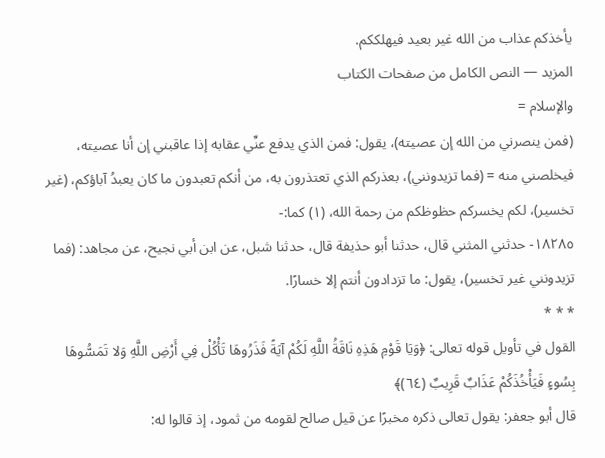يأخذكم عذاب من الله غير بعيد فيهلككم.
المزيد — النص الكامل من صفحات الكتاب
والإسلام =
(فمن ينصرني من الله إن عصيته)، يقول: فمن الذي يدفع عنِّي عقابه إذا عاقبني إن أنا عصيته، فيخلصني منه = (فما تزيدونني)، بعذركم الذي تعتذرون به، من أنكم تعبدون ما كان يعبدُ آباؤكم، (غير تخسير)، لكم يخسركم حظوظكم من رحمة الله، (١) كما:-
١٨٢٨٥- حدثني المثني قال، حدثنا أبو حذيفة قال، حدثنا شبل، عن ابن أبي نجيح، عن مجاهد: (فما تزيدونني غير تخسير)، يقول: ما تزدادون أنتم إلا خسارًا.
* * *
القول في تأويل قوله تعالى: ﴿وَيَا قَوْمِ هَذِهِ نَاقَةُ اللَّهِ لَكُمْ آيَةً فَذَرُوهَا تَأْكُلْ فِي أَرْضِ اللَّهِ وَلا تَمَسُّوهَا بِسُوءٍ فَيَأْخُذَكُمْ عَذَابٌ قَرِيبٌ (٦٤)﴾
قال أبو جعفر: يقول تعالى ذكره مخبرًا عن قيل صالح لقومه من ثمود، إذ قالوا له: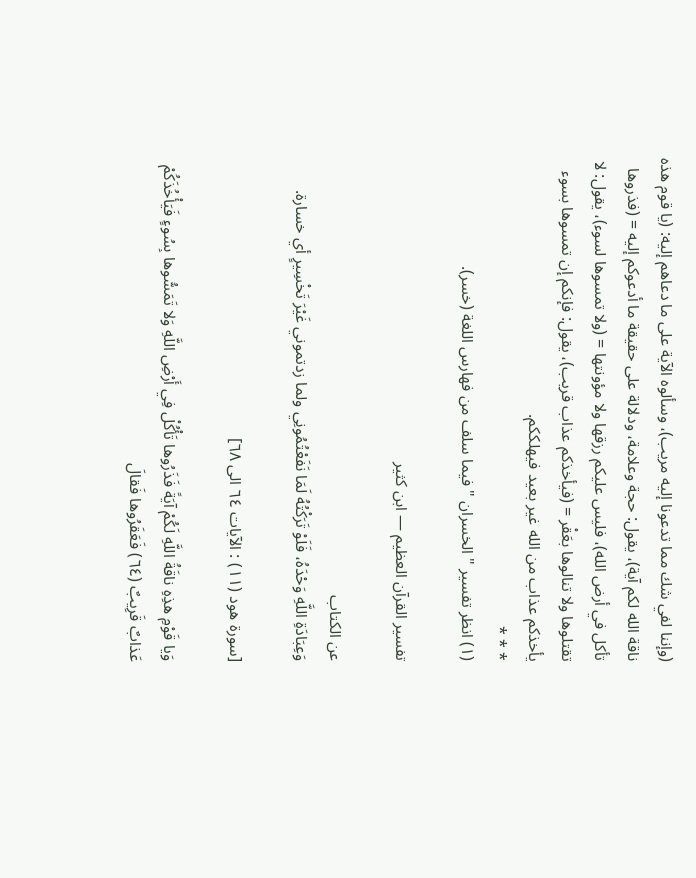(وإننا لفي شك مما تدعونا إليه مريب)، وسألوه الآية على ما دعاهم إليه: (يا قوم هذه ناقة الله لكم آية)، يقول: حجة وعلامة، ودلالة على حقيقة ما أدعوكم إليه = (فذروها تأكل في أرض الله)، فليس عليكم رزقها ولا مؤونتها = (ولا تمسوها لسوء)، يقول: لا تقتلوها ولا تنالوها بعَقْر = (فيأخذكم عذاب قريب)، يقول: فإنكم إن تمسوها بسوء يأخذكم عذاب من الله غير بعيد فيهلككم.
* * *
(١) انظر تفسير " الخسران " فيما سلف من فهارس اللغة (خسر).

تفسير القرآن العظيم — ابن كثير

عن الكتاب
وَعِبَادَةِ اللَّهِ وَحْدَهُ، فَلَوْ تَرَكْتُهُ لَمَا نَفَعْتُمُونِي ولما زدتموني غَيْرَ تَخْسِيرٍ أي خسارة.

[سورة هود (١١) : الآيات ٦٤ الى ٦٨]

وَيا قَوْمِ هذِهِ ناقَةُ اللَّهِ لَكُمْ آيَةً فَذَرُوها تَأْكُلْ فِي أَرْضِ اللَّهِ وَلا تَمَسُّوها بِسُوءٍ فَيَأْخُذَكُمْ عَذابٌ قَرِيبٌ (٦٤) فَعَقَرُوها فَقالَ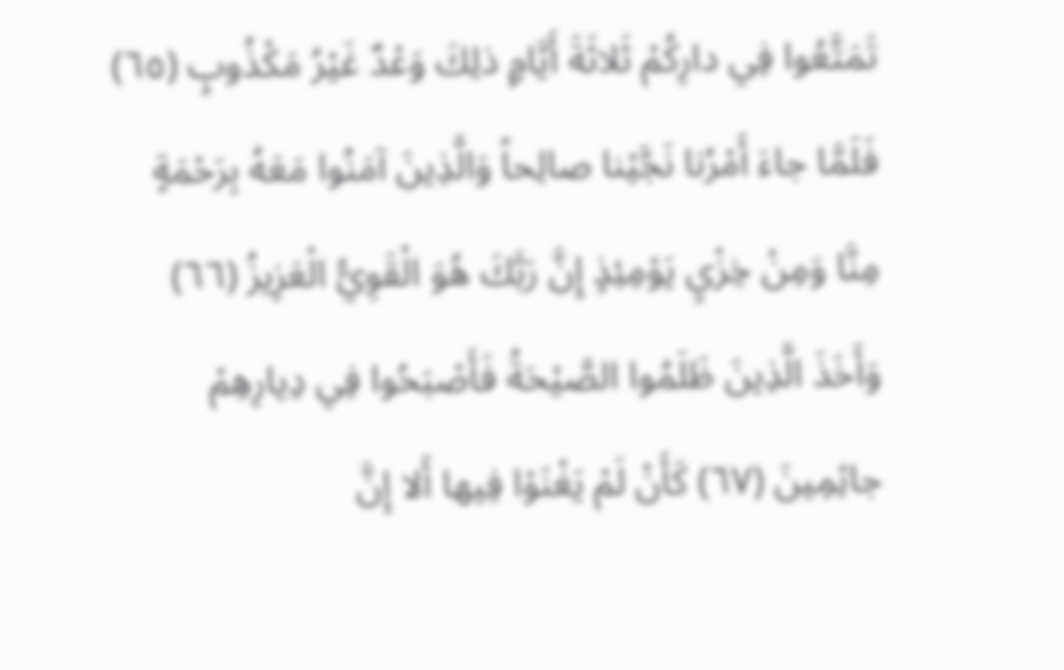تَمَتَّعُوا فِي دارِكُمْ ثَلاثَةَ أَيَّامٍ ذلِكَ وَعْدٌ غَيْرُ مَكْذُوبٍ (٦٥) فَلَمَّا جاءَ أَمْرُنا نَجَّيْنا صالِحاً وَالَّذِينَ آمَنُوا مَعَهُ بِرَحْمَةٍ مِنَّا وَمِنْ خِزْيِ يَوْمِئِذٍ إِنَّ رَبَّكَ هُوَ الْقَوِيُّ الْعَزِيزُ (٦٦) وَأَخَذَ الَّذِينَ ظَلَمُوا الصَّيْحَةُ فَأَصْبَحُوا فِي دِيارِهِمْ جاثِمِينَ (٦٧) كَأَنْ لَمْ يَغْنَوْا فِيها أَلا إِنَّ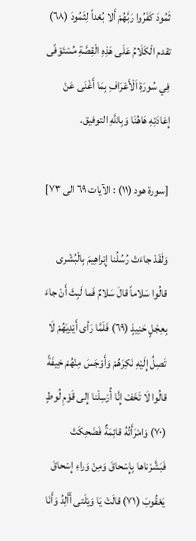ثَمُودَ كَفَرُوا رَبَّهُمْ أَلا بُعْداً لِثَمُودَ (٦٨)
تقدم الْكَلَامُ عَلَى هَذِهِ الْقِصَّةِ مُسْتَوْفًى فِي سُورَةِ اَلْأَعْرَافِ بِمَا أَغْنَى عَنْ إِعَادَتِهِ هَاهُنَا وَبِاللَّهِ التوفيق.

[سورة هود (١١) : الآيات ٦٩ الى ٧٣]

وَلَقَدْ جاءَتْ رُسُلُنا إِبْراهِيمَ بِالْبُشْرى قالُوا سَلاماً قالَ سَلامٌ فَما لَبِثَ أَنْ جاءَ بِعِجْلٍ حَنِيذٍ (٦٩) فَلَمَّا رَأى أَيْدِيَهُمْ لَا تَصِلُ إِلَيْهِ نَكِرَهُمْ وَأَوْجَسَ مِنْهُمْ خِيفَةً قالُوا لَا تَخَفْ إِنَّا أُرْسِلْنا إِلى قَوْمِ لُوطٍ (٧٠) وَامْرَأَتُهُ قائِمَةٌ فَضَحِكَتْ فَبَشَّرْناها بِإِسْحاقَ وَمِنْ وَراءِ إِسْحاقَ يَعْقُوبَ (٧١) قالَتْ يَا وَيْلَتى أَأَلِدُ وَأَنَا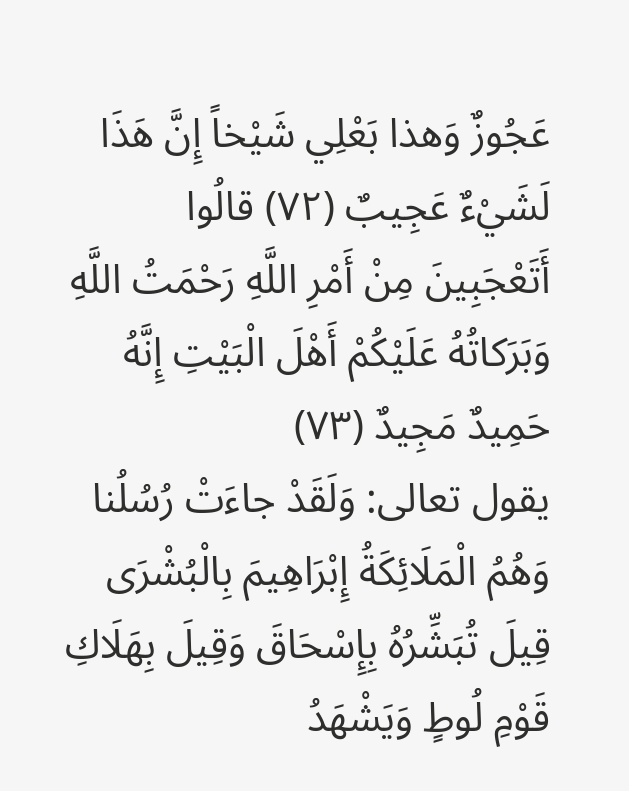عَجُوزٌ وَهذا بَعْلِي شَيْخاً إِنَّ هَذَا لَشَيْءٌ عَجِيبٌ (٧٢) قالُوا أَتَعْجَبِينَ مِنْ أَمْرِ اللَّهِ رَحْمَتُ اللَّهِ وَبَرَكاتُهُ عَلَيْكُمْ أَهْلَ الْبَيْتِ إِنَّهُ حَمِيدٌ مَجِيدٌ (٧٣)
يقول تعالى: وَلَقَدْ جاءَتْ رُسُلُنا وَهُمُ الْمَلَائِكَةُ إِبْرَاهِيمَ بِالْبُشْرَى قِيلَ تُبَشِّرُهُ بِإِسْحَاقَ وَقِيلَ بِهَلَاكِ قَوْمِ لُوطٍ وَيَشْهَدُ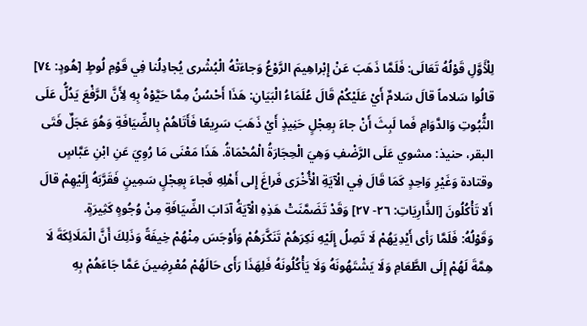لِلْأَوَّلِ قَوْلُهُ تَعَالَى: فَلَمَّا ذَهَبَ عَنْ إِبْراهِيمَ الرَّوْعُ وَجاءَتْهُ الْبُشْرى يُجادِلُنا فِي قَوْمِ لُوطٍ [هُودٍ: ٧٤] قالُوا سَلاماً قالَ سَلامٌ أَيْ عَلَيْكُمْ قَالَ عُلَمَاءُ الْبَيَانِ: هَذَا أَحْسُنُ مِمَّا حَيَّوْهُ بِهِ لِأَنَّ الرَّفْعَ يَدُلُّ عَلَى الثُّبُوتِ وَالدَّوَامِ فَما لَبِثَ أَنْ جاءَ بِعِجْلٍ حَنِيذٍ أَيْ ذَهَبَ سَرِيعًا فَأَتَاهُمْ بِالضِّيَافَةِ وَهُوَ عَجَلٌ فَتَى البقر، حنيذ: مشوي عَلَى الرَّضْفِ وَهِيَ الْحِجَارَةُ الْمُحْمَاةُ. هَذَا مَعْنَى مَا رُوِيَ عَنِ ابْنِ عَبَّاسٍ وقتادة وَغَيْرِ وَاحِدٍ كَمَا قَالَ فِي الْآيَةِ الْأُخْرَى فَراغَ إِلى أَهْلِهِ فَجاءَ بِعِجْلٍ سَمِينٍ فَقَرَّبَهُ إِلَيْهِمْ قالَ أَلا تَأْكُلُونَ [الذَّارِيَاتِ: ٢٦- ٢٧] وَقَدْ تَضَمَّنَتْ هَذِهِ الْآيَةُ آدَابَ الضِّيَافَةِ مِنْ وُجُوهٍ كَثِيرَةٍ.
وَقَوْلُهُ: فَلَمَّا رَأى أَيْدِيَهُمْ لَا تَصِلُ إِلَيْهِ نَكِرَهُمْ تَنَكَّرَهُمْ وَأَوْجَسَ مِنْهُمْ خِيفَةً وَذَلِكَ أَنَّ الْمَلَائِكَةَ لَا هِمَّةَ لَهُمْ إِلَى الطَّعَامِ وَلَا يَشْتَهُونَهُ وَلَا يَأْكُلُونَهُ فَلِهَذَا رَأَى حَالَهُمْ مُعْرِضِينَ عَمَّا جَاءَهُمْ بِهِ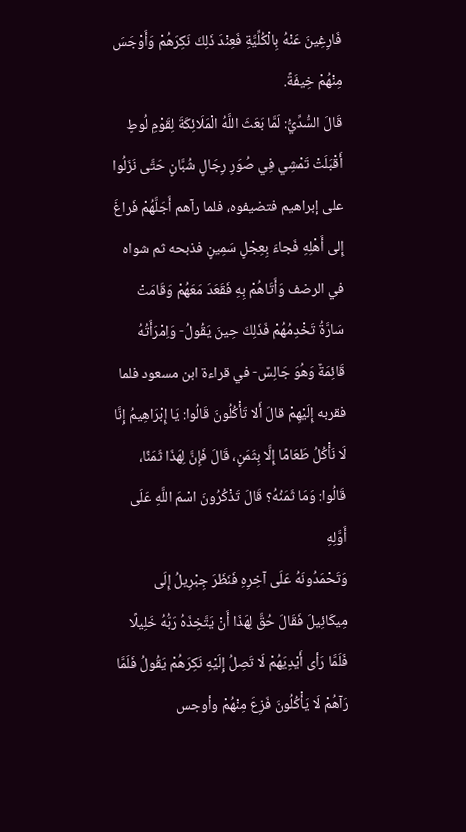فَارِغِينَ عَنْهُ بِالْكُلِّيَّةِ فَعِنْدَ ذَلِكَ نَكِرَهُمْ وَأَوْجَسَ مِنْهُمْ خِيفَةً.
قَالَ السُّدِّيُّ: لَمَّا بَعَثَ اللَّهُ الْمَلَائِكَةَ لِقَوْمِ لُوطٍ أَقْبَلَتْ تَمْشِي فِي صُوَرِ رِجَالٍ شُبَّانٍ حَتَّى نَزَلُوا على إبراهيم فتضيفوه، فلما رآهم أَجَلَّهُمْ فَراغَ إِلى أَهْلِهِ فَجاءَ بِعِجْلٍ سَمِينٍ فذبحه ثم شواه في الرضف وَأَتَاهُمْ بِهِ فَقَعَدَ مَعَهُمْ وَقَامَتْ سَارَّةُ تَخْدِمُهُمْ فَذَلِكَ حِينَ يَقُولُ- وَاِمْرَأَتُهُ قَائِمَةٌ وَهُوَ جَالِسٌ- في قراءة ابن مسعود فلما فقربه إِلَيْهِمْ قالَ أَلا تَأْكُلُونَ قَالُوا: يَا إِبْرَاهِيمُ إِنَّا لَا نَأْكُلُ طَعَامًا إِلَّا بِثَمَنٍ، قَالَ فَإِنَّ لِهَذَا ثَمَنًا، قَالُوا: وَمَا ثَمَنُهُ؟ قَالَ تَذْكُرُونَ اسْمَ اللَّهِ عَلَى أَوَّلِهِ
وَتَحْمَدُونَهُ عَلَى آخِرِهِ فَنَظَرَ جِبْرِيلُ إِلَى مِيكَائِيلَ فَقَالَ حُقَّ لِهَذَا أَنْ يَتَّخِذَهُ رَبُّهُ خَلِيلًا فَلَمَّا رَأى أَيْدِيَهُمْ لَا تَصِلُ إِلَيْهِ نَكِرَهُمْ يَقُولُ فَلَمَّا رَآهُمْ لَا يَأْكُلُونَ فَزِعَ مِنْهُمْ وأوجس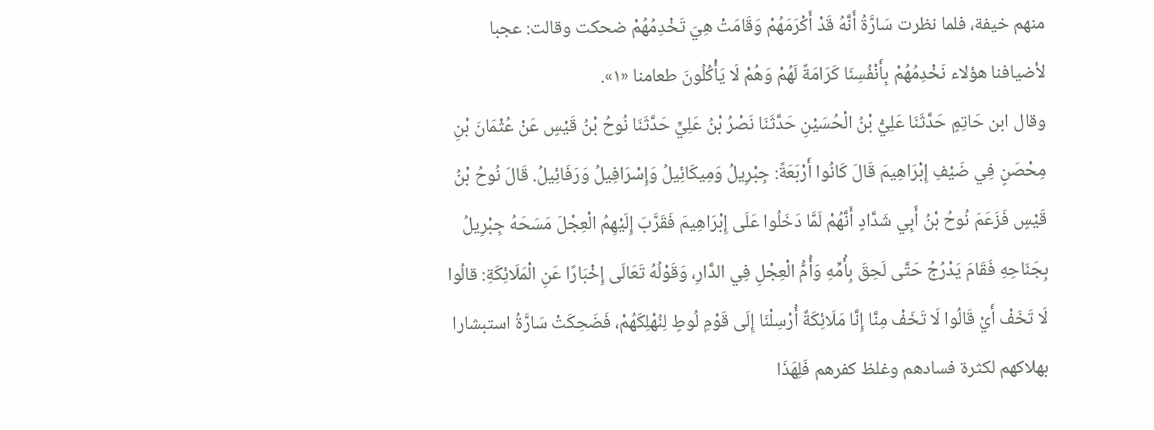منهم خيفة، فلما نظرت سَارَّةُ أَنَّهُ قَدْ أَكْرَمَهُمْ وَقَامَتْ هِيَ تَخْدِمُهُمْ ضحكت وقالت: عجبا لأضيافنا هؤلاء نَخْدِمُهُمْ بِأَنْفُسِنَا كَرَامَةً لَهُمْ وَهُمْ لَا يَأْكُلُونَ طعامنا «١».
وقال ابن حَاتِمٍ حَدَّثَنَا عَلِيُّ بْنُ الْحُسَيْنِ حَدَّثَنَا نَصْرُ بْنُ عَلِيٍّ حَدَّثَنَا نُوحُ بْنُ قَيْسٍ عَنْ عُثْمَانَ بْنِ مِحْصَنٍ فِي ضَيْفِ إِبْرَاهِيمَ قَالَ كَانُوا أَرْبَعَةً: جِبْرِيلُ وَمِيكَائِيلُ وَإِسْرَافِيلُ وَرَفَائِيلُ. قَالَ نُوحُ بْنُ قَيْسٍ فَزَعَمَ نُوحُ بْنُ أَبِي شَدَّادٍ أَنَّهُمْ لَمَّا دَخَلُوا عَلَى إِبْرَاهِيمَ فَقَرَّبَ إِلَيْهِمُ الْعِجْلَ مَسَحَهُ جِبْرِيلُ بِجَنَاحِهِ فَقَامَ يَدْرُجُ حَتَّى لَحِقَ بِأُمِّهِ وَأُمُّ الْعِجْلِ فِي الدَّارِ، وَقَوْلُهُ تَعَالَى إِخْبَارًا عَنِ الْمَلَائِكَةِ: قالُوا لَا تَخَفْ أَيْ قَالُوا لَا تَخَفْ مِنَّا إِنَّا مَلَائِكَةٌ أُرْسِلْنَا إِلَى قَوْمِ لُوطٍ لِنُهْلِكَهُمْ، فَضَحِكَتْ سَارَّةُ استبشارا بهلاكهم لكثرة فسادهم وغلظ كفرهم فَلِهَذَا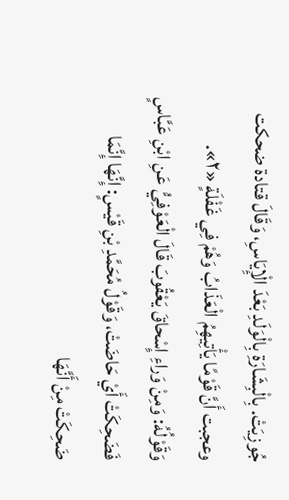جُوزِيَتْ. بِالْبِشَارَةِ بِالْوَلَدِ بَعْدَ الْإِيَاسِ، وَقَالَ قتادة ضحكت وعجبت أَنَّ قَوْمًا يَأْتِيهِمُ الْعَذَابُ وَهُمْ فِي غَفْلَةٍ «٢».
وَقَوْلُهُ: وَمِنْ وَراءِ إِسْحاقَ يَعْقُوبَ قَالَ الْعَوْفِيُّ عَنِ ابْنِ عَبَّاسٍ فَضَحِكَتْ أَيْ حَاضَتْ، وَقَوْلُ مُحَمَّدِ بْنِ قَيْسٍ: إِنَّهَا إِنَّمَا ضَحِكَتْ مِنْ أَنَّهَا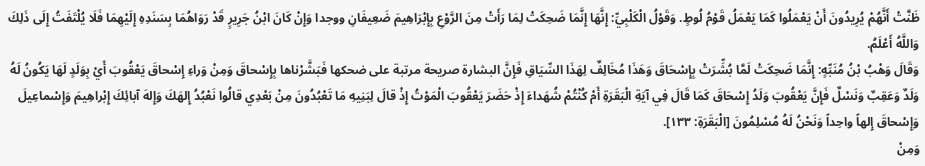ظَنَّتْ أَنَّهُمْ يُرِيدُونَ أَنْ يَعْمَلُوا كَمَا يَعْمَلُ قَوْمُ لُوطٍ. وَقَوْلُ الْكَلْبِيِّ: إِنَّهَا إِنَّمَا ضَحِكَتْ لِمَا رَأَتْ مِنَ الرَّوْعِ بِإِبْرَاهِيمَ ضَعِيفَانِ ووجدا وَإِنْ كَانَ ابْنُ جَرِيرٍ قَدْ رَوَاهُمَا بِسَنَدِهِ إِلَيْهِمَا فَلَا يُلْتَفَتُ إِلَى ذَلِكَ وَاللَّهُ أَعْلَمُ.
وَقَالَ وَهْبُ بْنُ مُنَبِّهٍ: إِنَّمَا ضَحِكَتْ لَمَّا بُشِّرَتْ بِإِسْحَاقَ وَهَذَا مُخَالِفٌ لِهَذَا السِّيَاقِ فَإِنَّ البشارة صريحة مرتبة على ضحكها فَبَشَّرْناها بِإِسْحاقَ وَمِنْ وَراءِ إِسْحاقَ يَعْقُوبَ أَيْ بِوَلَدٍ لَهَا يَكُونُ لَهُ وَلَدٌ وَعَقِبٌ وَنَسْلٌ فَإِنَّ يَعْقُوبَ وَلَدُ إِسْحَاقَ كَمَا قَالَ فِي آيَةِ الْبَقَرَةِ أَمْ كُنْتُمْ شُهَداءَ إِذْ حَضَرَ يَعْقُوبَ الْمَوْتُ إِذْ قالَ لِبَنِيهِ مَا تَعْبُدُونَ مِنْ بَعْدِي قالُوا نَعْبُدُ إِلهَكَ وَإِلهَ آبائِكَ إِبْراهِيمَ وَإِسْماعِيلَ وَإِسْحاقَ إِلهاً واحِداً وَنَحْنُ لَهُ مُسْلِمُونَ [الْبَقَرَةِ: ١٣٣].
وَمِنْ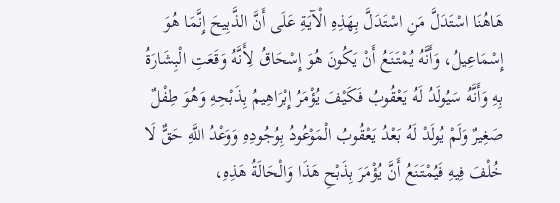هَاهُنَا اسْتَدَلَّ مَنِ اسْتَدَلَّ بِهَذِهِ الْآيَةِ عَلَى أَنَّ الذَّبِيحَ إِنَّمَا هُوَ إِسْمَاعِيلُ، وَأَنَّهُ يُمْتَنَعُ أَنْ يَكُونَ هُوَ إِسْحَاقُ لِأَنَّهُ وَقَعَتِ الْبِشَارَةُ بِهِ وَأَنَّهُ سَيُولَدُ لَهُ يَعْقُوبُ فَكَيْفَ يُؤْمَرُ إِبْرَاهِيمُ بِذَبْحِهِ وَهُوَ طِفْلٌ صَغِيرٌ وَلَمْ يُولَدْ لَهُ بَعْدُ يَعْقُوبُ الْمَوْعُودُ بِوُجُودِهِ وَوَعْدُ اللَّهِ حَقٌّ لَا خُلْفَ فِيهِ فَيُمْتَنَعُ أَنَّ يُؤْمَرَ بِذَبْحِ هَذَا وَالْحَالَةُ هَذِهِ،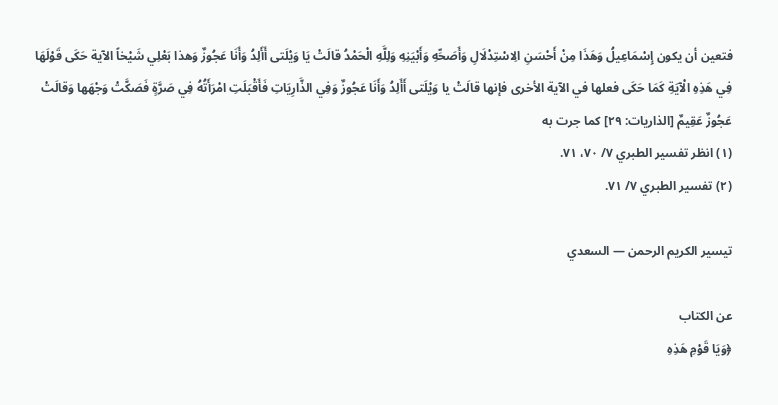فتعين أن يكون إِسْمَاعِيلُ وَهَذَا مِنْ أَحْسَنِ الِاسْتِدْلَالِ وَأَصَحِّهِ وَأَبْيَنِهِ وَلِلَّهِ الْحَمْدُ قالَتْ يَا وَيْلَتى أَأَلِدُ وَأَنَا عَجُوزٌ وَهذا بَعْلِي شَيْخاً الآية حَكَى قَوْلَهَا فِي هَذِهِ الْآيَةِ كَمَا حَكَى فعلها في الآية الأخرى فإنها قالَتْ يا وَيْلَتى أَأَلِدُ وَأَنَا عَجُوزٌ وَفِي الذَّارِيَاتِ فَأَقْبَلَتِ امْرَأَتُهُ فِي صَرَّةٍ فَصَكَّتْ وَجْهَها وَقالَتْ عَجُوزٌ عَقِيمٌ [الذاريات: ٢٩] كما جرت به
(١) انظر تفسير الطبري ٧/ ٧٠، ٧١.
(٢) تفسير الطبري ٧/ ٧١.

تيسير الكريم الرحمن — السعدي

عن الكتاب
﴿وَيَا قَوْمِ هَذِهِ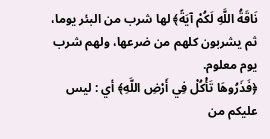نَاقَةُ اللَّهِ لَكُمْ آيَةً﴾ لها شرب من البئر يوما، ثم يشربون كلهم من ضرعها، ولهم شرب يوم معلوم.
﴿فَذَرُوهَا تَأْكُلْ فِي أَرْضِ اللَّهِ﴾ أي : ليس عليكم من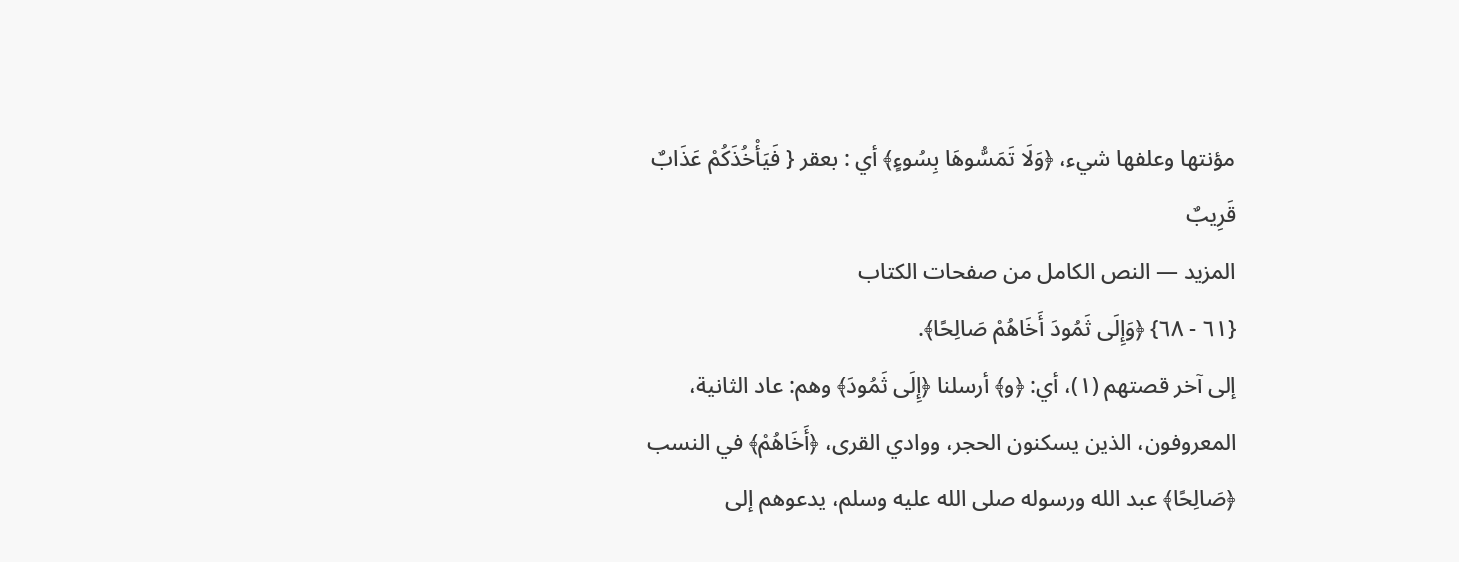مؤنتها وعلفها شيء، ﴿وَلَا تَمَسُّوهَا بِسُوءٍ﴾ أي : بعقر { فَيَأْخُذَكُمْ عَذَابٌ قَرِيبٌ
المزيد — النص الكامل من صفحات الكتاب
{٦١ - ٦٨} ﴿وَإِلَى ثَمُودَ أَخَاهُمْ صَالِحًا﴾.
إلى آخر قصتهم (١)، أي: ﴿و﴾ أرسلنا ﴿إِلَى ثَمُودَ﴾ وهم: عاد الثانية، المعروفون، الذين يسكنون الحجر، ووادي القرى، ﴿أَخَاهُمْ﴾ في النسب ﴿صَالِحًا﴾ عبد الله ورسوله صلى الله عليه وسلم، يدعوهم إلى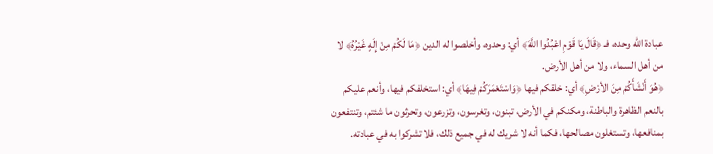عبادة الله وحده، فـ ﴿قَالَ يَا قَوْمِ اعْبُدُوا اللَّهَ﴾ أي: وحدوه، وأخلصوا له الدين ﴿مَا لَكُمْ مِنْ إِلَهٍ غَيْرُهُ﴾ لا من أهل السماء، ولا من أهل الأرض.
﴿هُوَ أَنْشَأَكُمْ مِنَ الأرْضِ﴾ أي: خلقكم فيها ﴿وَاسْتَعْمَرَكُمْ فِيهَا﴾ أي: استخلفكم فيها، وأنعم عليكم بالنعم الظاهرة والباطنة، ومكنكم في الأرض، تبنون، وتغرسون، وتزرعون، وتحرثون ما شئتم، وتنتفعون بمنافعها، وتستغلون مصالحها، فكما أنه لا شريك له في جميع ذلك، فلا تشركوا به في عبادته.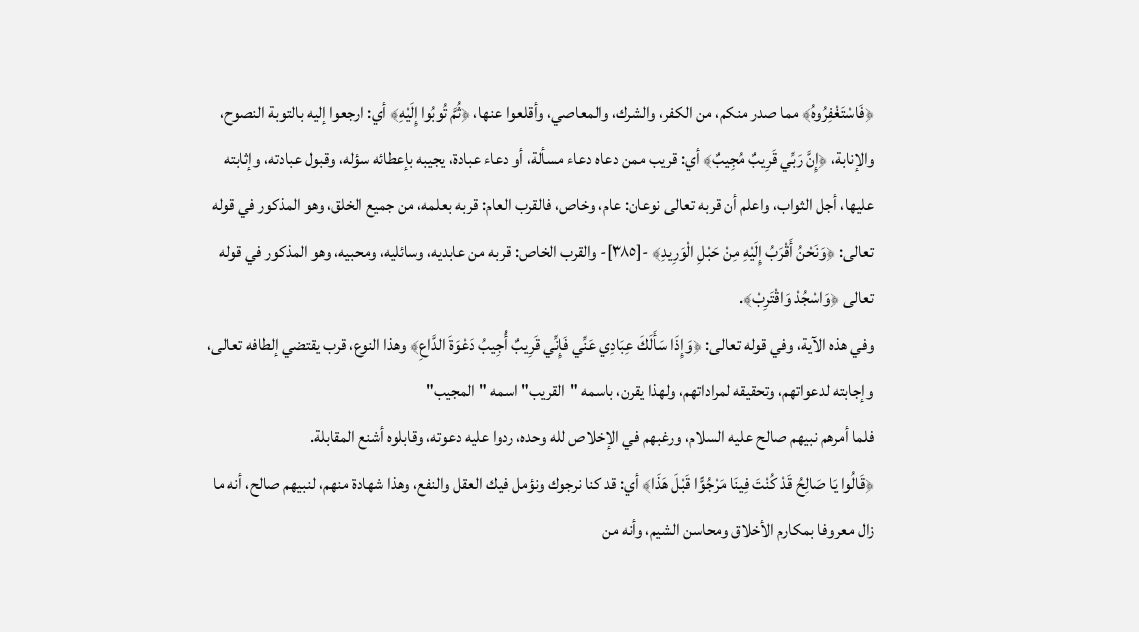﴿فَاسْتَغْفِرُوهُ﴾ مما صدر منكم، من الكفر، والشرك، والمعاصي، وأقلعوا عنها، ﴿ثُمَّ تُوبُوا إِلَيْهِ﴾ أي: ارجعوا إليه بالتوبة النصوح، والإنابة، ﴿إِنَّ رَبِّي قَرِيبٌ مُجِيبٌ﴾ أي: قريب ممن دعاه دعاء مسألة، أو دعاء عبادة، يجيبه بإعطائه سؤله، وقبول عبادته، وإثابته عليها، أجل الثواب، واعلم أن قربه تعالى نوعان: عام، وخاص، فالقرب العام: قربه بعلمه، من جميع الخلق، وهو المذكور في قوله تعالى: ﴿وَنَحْنُ أَقْرَبُ إِلَيْهِ مِنْ حَبْلِ الْوَرِيدِ﴾ -[٣٨٥]- والقرب الخاص: قربه من عابديه، وسائليه، ومحبيه، وهو المذكور في قوله تعالى ﴿وَاسْجُدْ وَاقْتَرِبْ﴾.
وفي هذه الآية، وفي قوله تعالى: ﴿وَإِذَا سَأَلَكَ عِبَادِي عَنِّي فَإِنِّي قَرِيبٌ أُجِيبُ دَعْوَةَ الدَّاعِ﴾ وهذا النوع، قرب يقتضي إلطافه تعالى، وإجابته لدعواتهم، وتحقيقه لمراداتهم، ولهذا يقرن، باسمه "القريب" اسمه "المجيب"
فلما أمرهم نبيهم صالح عليه السلام، ورغبهم في الإخلاص لله وحده، ردوا عليه دعوته، وقابلوه أشنع المقابلة.
﴿قَالُوا يَا صَالِحُ قَدْ كُنْتَ فِينَا مَرْجُوًّا قَبْلَ هَذَا﴾ أي: قد كنا نرجوك ونؤمل فيك العقل والنفع، وهذا شهادة منهم، لنبيهم صالح، أنه ما زال معروفا بمكارم الأخلاق ومحاسن الشيم، وأنه من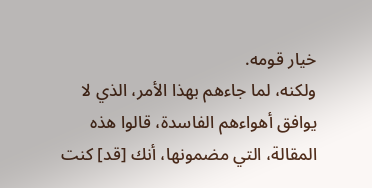خيار قومه.
ولكنه، لما جاءهم بهذا الأمر، الذي لا يوافق أهواءهم الفاسدة، قالوا هذه المقالة، التي مضمونها، أنك [قد] كنت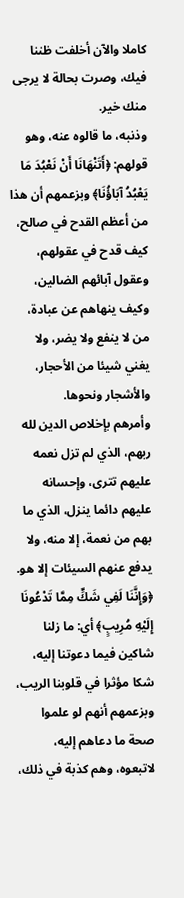كاملا والآن أخلفت ظننا فيك، وصرت بحالة لا يرجى منك خير.
وذنبه، ما قالوه عنه، وهو قولهم: ﴿أَتَنْهَانَا أَنْ نَعْبُدَ مَا يَعْبُدُ آبَاؤُنَا﴾ وبزعمهم أن هذا من أعظم القدح في صالح، كيف قدح في عقولهم، وعقول آبائهم الضالين، وكيف ينهاهم عن عبادة، من لا ينفع ولا يضر، ولا يغني شيئا من الأحجار، والأشجار ونحوها.
وأمرهم بإخلاص الدين لله ربهم، الذي لم تزل نعمه عليهم تترى، وإحسانه عليهم دائما ينزل، الذي ما بهم من نعمة، إلا منه، ولا يدفع عنهم السيئات إلا هو.
﴿وَإِنَّنَا لَفِي شَكٍّ مِمَّا تَدْعُونَا إِلَيْهِ مُرِيبٍ﴾ أي: ما زلنا شاكين فيما دعوتنا إليه، شكا مؤثرا في قلوبنا الريب، وبزعمهم أنهم لو علموا صحة ما دعاهم إليه، لاتبعوه، وهم كذبة في ذلك،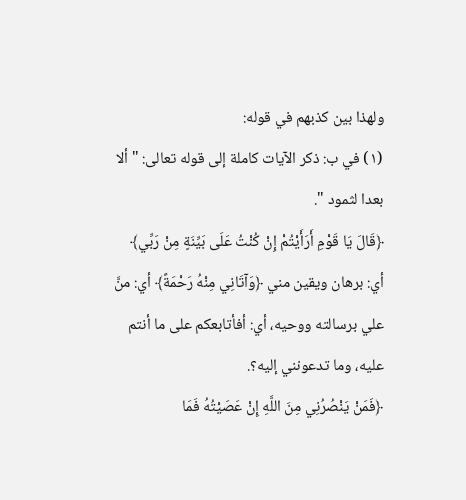ولهذا بين كذبهم في قوله:
(١) في ب: ذكر الآيات كاملة إلى قوله تعالى: " ألا بعدا لثمود ".
﴿قَالَ يَا قَوْمِ أَرَأَيْتُمْ إِنْ كُنْتُ عَلَى بَيِّنَةٍ مِنْ رَبِّي﴾ أي: برهان ويقين مني ﴿وَآتَانِي مِنْهُ رَحْمَةً﴾ أي: منَّ علي برسالته ووحيه، أي: أفأتابعكم على ما أنتم عليه، وما تدعونني إليه؟.
﴿فَمَنْ يَنْصُرُنِي مِنَ اللَّهِ إِنْ عَصَيْتُهُ فَمَا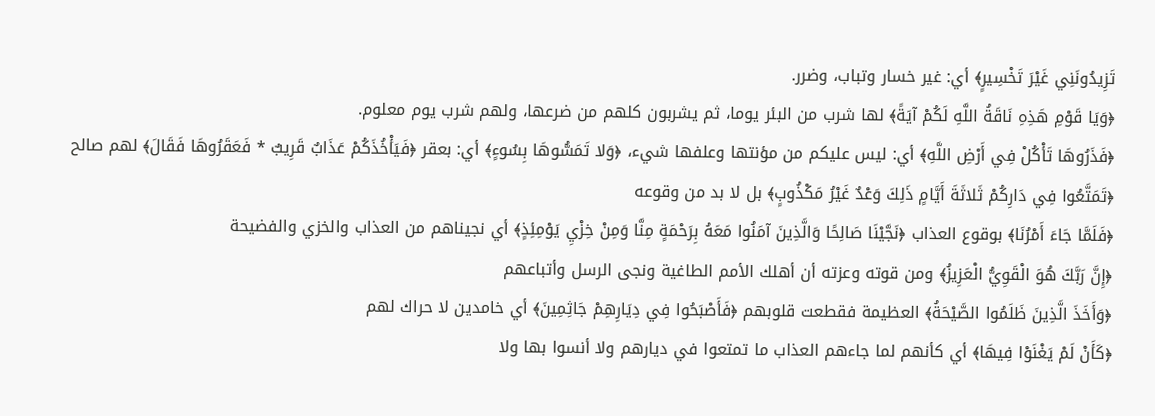تَزِيدُونَنِي غَيْرَ تَخْسِيرٍ﴾ أي: غير خسار وتباب، وضرر.
﴿وَيَا قَوْمِ هَذِهِ نَاقَةُ اللَّهِ لَكُمْ آيَةً﴾ لها شرب من البئر يوما، ثم يشربون كلهم من ضرعها، ولهم شرب يوم معلوم.
﴿فَذَرُوهَا تَأْكُلْ فِي أَرْضِ اللَّهِ﴾ أي: ليس عليكم من مؤنتها وعلفها شيء، ﴿وَلا تَمَسُّوهَا بِسُوءٍ﴾ أي: بعقر ﴿فَيَأْخُذَكُمْ عَذَابٌ قَرِيبٌ * فَعَقَرُوهَا فَقَالَ﴾ لهم صالح ﴿تَمَتَّعُوا فِي دَارِكُمْ ثَلاثَةَ أَيَّامٍ ذَلِكَ وَعْدٌ غَيْرُ مَكْذُوبٍ﴾ بل لا بد من وقوعه
﴿فَلَمَّا جَاءَ أَمْرُنَا﴾ بوقوع العذاب ﴿نَجَّيْنَا صَالِحًا وَالَّذِينَ آمَنُوا مَعَهُ بِرَحْمَةٍ مِنَّا وَمِنْ خِزْيِ يَوْمِئِذٍ﴾ أي نجيناهم من العذاب والخزي والفضيحة
﴿إِنَّ رَبَّكَ هُوَ الْقَوِيُّ الْعَزِيزُ﴾ ومن قوته وعزته أن أهلك الأمم الطاغية ونجى الرسل وأتباعهم
﴿وَأَخَذَ الَّذِينَ ظَلَمُوا الصَّيْحَةُ﴾ العظيمة فقطعت قلوبهم ﴿فَأَصْبَحُوا فِي دِيَارِهِمْ جَاثِمِينَ﴾ أي خامدين لا حراك لهم
﴿كَأَنْ لَمْ يَغْنَوْا فِيهَا﴾ أي كأنهم لما جاءهم العذاب ما تمتعوا في ديارهم ولا أنسوا بها ولا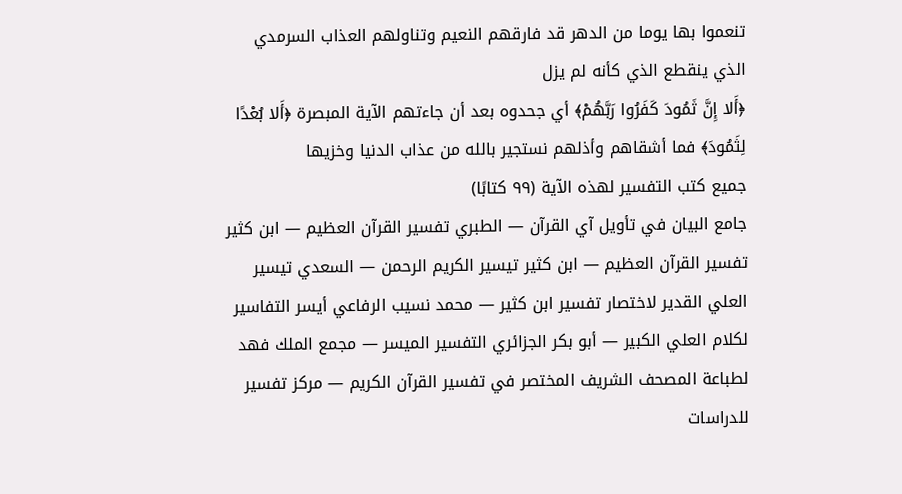تنعموا بها يوما من الدهر قد فارقهم النعيم وتناولهم العذاب السرمدي الذي ينقطع الذي كأنه لم يزل
﴿أَلا إِنَّ ثَمُودَ كَفَرُوا رَبَّهُمْ﴾ أي جحدوه بعد أن جاءتهم الآية المبصرة ﴿أَلا بُعْدًا لِثَمُودَ﴾ فما أشقاهم وأذلهم نستجير بالله من عذاب الدنيا وخزيها
جميع كتب التفسير لهذه الآية (٩٩ كتابًا)
جامع البيان في تأويل آي القرآن — الطبري تفسير القرآن العظيم — ابن كثير تفسير القرآن العظيم — ابن كثير تيسير الكريم الرحمن — السعدي تيسير العلي القدير لاختصار تفسير ابن كثير — محمد نسيب الرفاعي أيسر التفاسير لكلام العلي الكبير — أبو بكر الجزائري التفسير الميسر — مجمع الملك فهد لطباعة المصحف الشريف المختصر في تفسير القرآن الكريم — مركز تفسير للدراسات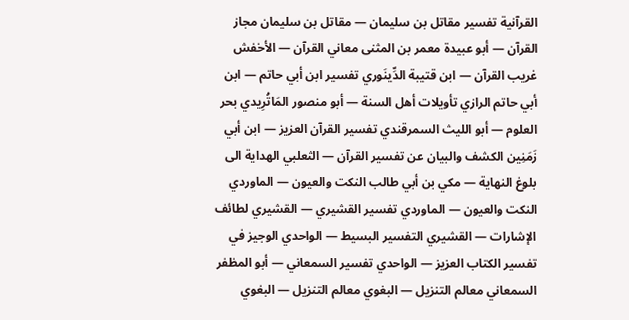القرآنية تفسير مقاتل بن سليمان — مقاتل بن سليمان مجاز القرآن — أبو عبيدة معمر بن المثنى معاني القرآن — الأخفش غريب القرآن — ابن قتيبة الدِّينَوري تفسير ابن أبي حاتم — ابن أبي حاتم الرازي تأويلات أهل السنة — أبو منصور المَاتُرِيدي بحر العلوم — أبو الليث السمرقندي تفسير القرآن العزيز — ابن أبي زَمَنِين الكشف والبيان عن تفسير القرآن — الثعلبي الهداية الى بلوغ النهاية — مكي بن أبي طالب النكت والعيون — الماوردي النكت والعيون — الماوردي تفسير القشيري — القشيري لطائف الإشارات — القشيري التفسير البسيط — الواحدي الوجيز في تفسير الكتاب العزيز — الواحدي تفسير السمعاني — أبو المظفر السمعاني معالم التنزيل — البغوي معالم التنزيل — البغوي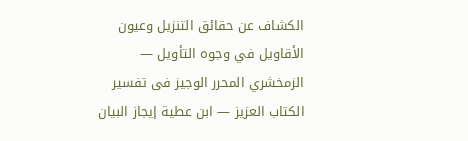الكشاف عن حقائق التنزيل وعيون الأقاويل في وجوه التأويل — الزمخشري المحرر الوجيز فى تفسير الكتاب العزيز — ابن عطية إيجاز البيان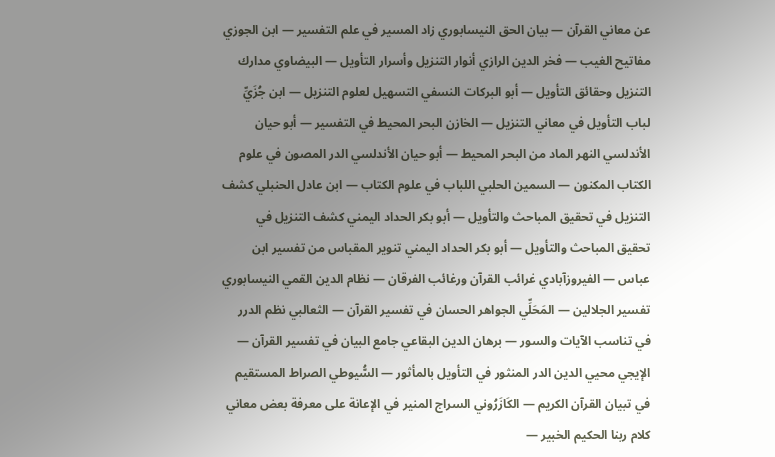عن معاني القرآن — بيان الحق النيسابوري زاد المسير في علم التفسير — ابن الجوزي مفاتيح الغيب — فخر الدين الرازي أنوار التنزيل وأسرار التأويل — البيضاوي مدارك التنزيل وحقائق التأويل — أبو البركات النسفي التسهيل لعلوم التنزيل — ابن جُزَيِّ لباب التأويل في معاني التنزيل — الخازن البحر المحيط في التفسير — أبو حيان الأندلسي النهر الماد من البحر المحيط — أبو حيان الأندلسي الدر المصون في علوم الكتاب المكنون — السمين الحلبي اللباب في علوم الكتاب — ابن عادل الحنبلي كشف التنزيل في تحقيق المباحث والتأويل — أبو بكر الحداد اليمني كشف التنزيل في تحقيق المباحث والتأويل — أبو بكر الحداد اليمني تنوير المقباس من تفسير ابن عباس — الفيروزآبادي غرائب القرآن ورغائب الفرقان — نظام الدين القمي النيسابوري تفسير الجلالين — المَحَلِّي الجواهر الحسان في تفسير القرآن — الثعالبي نظم الدرر في تناسب الآيات والسور — برهان الدين البقاعي جامع البيان في تفسير القرآن — الإيجي محيي الدين الدر المنثور في التأويل بالمأثور — السُّيوطي الصراط المستقيم في تبيان القرآن الكريم — الكَازَرُوني السراج المنير في الإعانة على معرفة بعض معاني كلام ربنا الحكيم الخبير —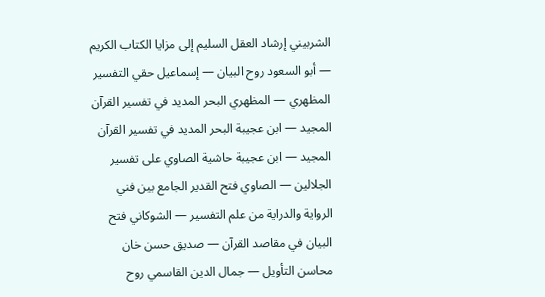الشربيني إرشاد العقل السليم إلى مزايا الكتاب الكريم — أبو السعود روح البيان — إسماعيل حقي التفسير المظهري — المظهري البحر المديد في تفسير القرآن المجيد — ابن عجيبة البحر المديد في تفسير القرآن المجيد — ابن عجيبة حاشية الصاوي على تفسير الجلالين — الصاوي فتح القدير الجامع بين فني الرواية والدراية من علم التفسير — الشوكاني فتح البيان في مقاصد القرآن — صديق حسن خان محاسن التأويل — جمال الدين القاسمي روح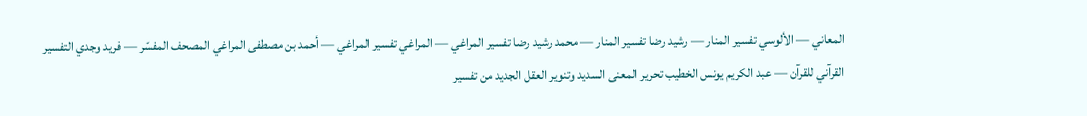المعاني — الألوسي تفسير المنار — رشيد رضا تفسير المنار — محمد رشيد رضا تفسير المراغي — المراغي تفسير المراغي — أحمد بن مصطفى المراغي المصحف المفسّر — فريد وجدي التفسير القرآني للقرآن — عبد الكريم يونس الخطيب تحرير المعنى السديد وتنوير العقل الجديد من تفسير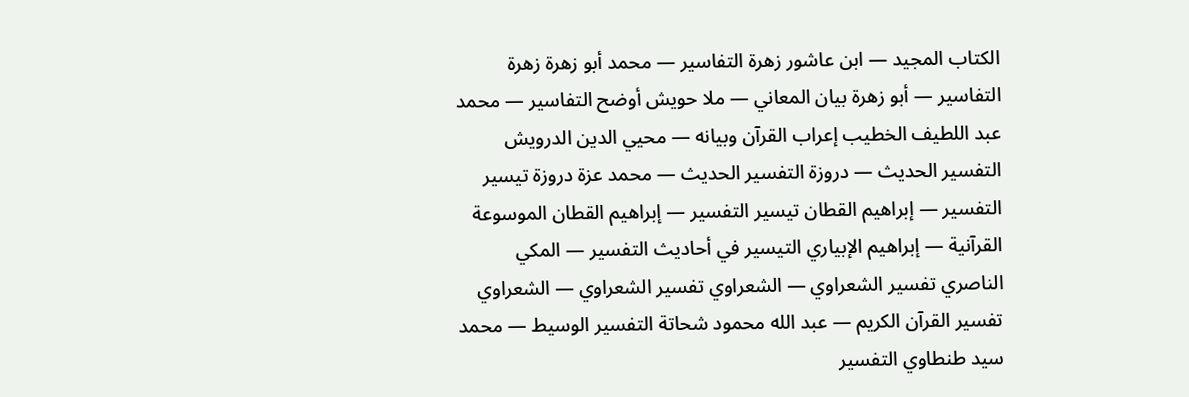الكتاب المجيد — ابن عاشور زهرة التفاسير — محمد أبو زهرة زهرة التفاسير — أبو زهرة بيان المعاني — ملا حويش أوضح التفاسير — محمد عبد اللطيف الخطيب إعراب القرآن وبيانه — محيي الدين الدرويش التفسير الحديث — دروزة التفسير الحديث — محمد عزة دروزة تيسير التفسير — إبراهيم القطان تيسير التفسير — إبراهيم القطان الموسوعة القرآنية — إبراهيم الإبياري التيسير في أحاديث التفسير — المكي الناصري تفسير الشعراوي — الشعراوي تفسير الشعراوي — الشعراوي تفسير القرآن الكريم — عبد الله محمود شحاتة التفسير الوسيط — محمد سيد طنطاوي التفسير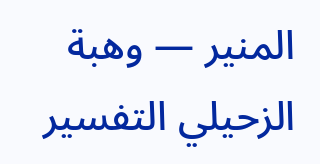المنير — وهبة الزحيلي التفسير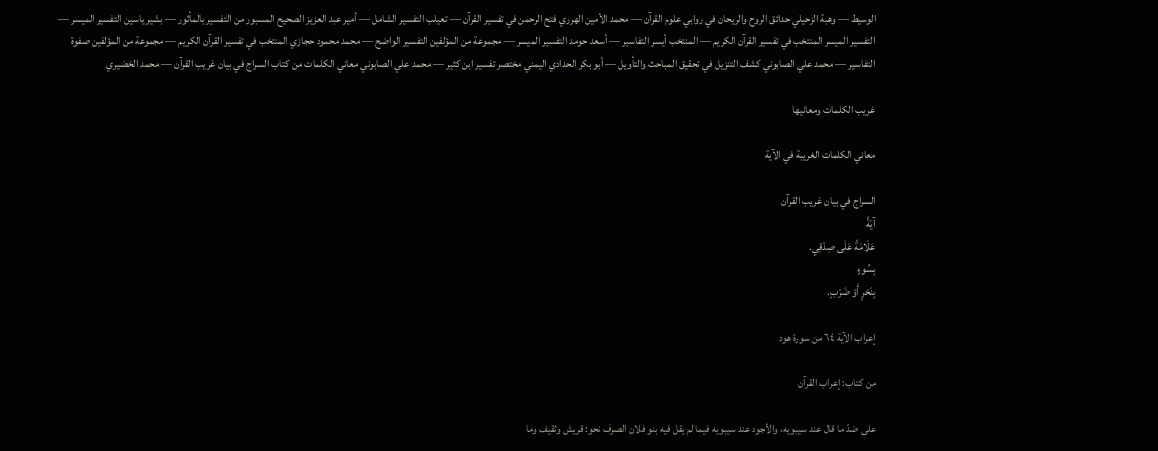الوسيط — وهبة الزحيلي حدائق الروح والريحان في روابي علوم القرآن — محمد الأمين الهرري فتح الرحمن في تفسير القرآن — تعيلب التفسير الشامل — أمير عبد العزيز الصحيح المسبور من التفسير بالمأثور — بشير ياسين التفسير الميسر — التفسير الميسر المنتخب في تفسير القرآن الكريم — المنتخب أيسر التفاسير — أسعد حومد التفسير الميسر — مجموعة من المؤلفين التفسير الواضح — محمد محمود حجازي المنتخب في تفسير القرآن الكريم — مجموعة من المؤلفين صفوة التفاسير — محمد علي الصابوني كشف التنزيل في تحقيق المباحث والتأويل — أبو بكر الحدادي اليمني مختصر تفسير ابن كثير — محمد علي الصابوني معاني الكلمات من كتاب السراج في بيان غريب القرآن — محمد الخضيري

غريب الكلمات ومعانيها

معاني الكلمات الغريبة في الآية

السراج في بيان غريب القرآن
آيَةً
عَلَامَةً عَلَى صِدْقِي.
بِسُوءٍ
بِنَحْرٍ أَوْ ضَرْبٍ.

إعراب الآية ٦٤ من سورة هود

من كتاب: إعراب القرآن

على ضدّ ما قال عند سيبويه، والأجود عند سيبويه فيما لم يقل فيه بنو فلان الصرف نحو: قريش وثقيف وما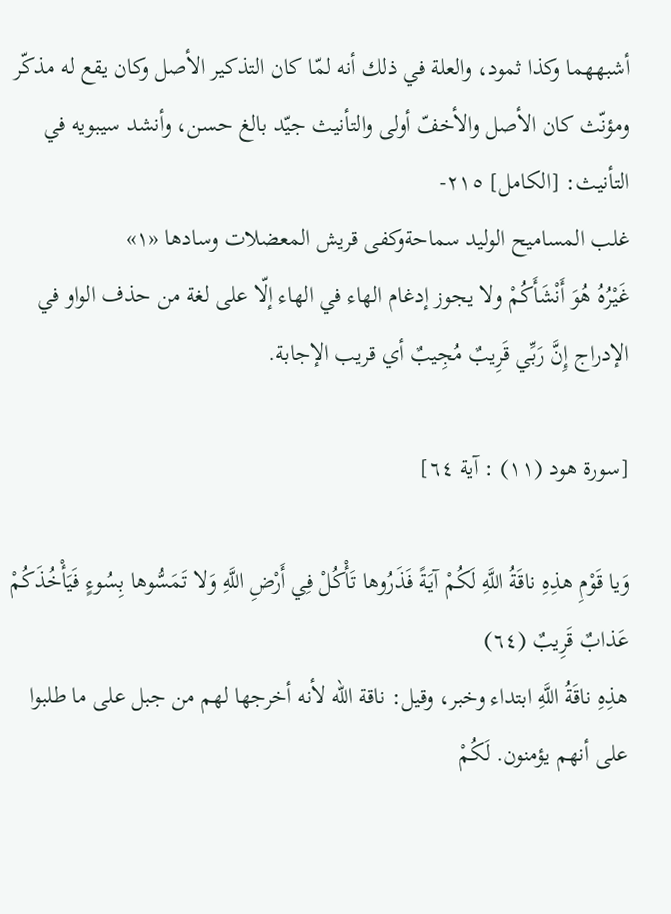أشبههما وكذا ثمود، والعلة في ذلك أنه لمّا كان التذكير الأصل وكان يقع له مذكّر ومؤنّث كان الأصل والأخفّ أولى والتأنيث جيّد بالغ حسن، وأنشد سيبويه في التأنيث: [الكامل] ٢١٥-
غلب المساميح الوليد سماحةوكفى قريش المعضلات وسادها «١»
غَيْرُهُ هُوَ أَنْشَأَكُمْ ولا يجوز إدغام الهاء في الهاء إلّا على لغة من حذف الواو في الإدراج إِنَّ رَبِّي قَرِيبٌ مُجِيبٌ أي قريب الإجابة.

[سورة هود (١١) : آية ٦٤]

وَيا قَوْمِ هذِهِ ناقَةُ اللَّهِ لَكُمْ آيَةً فَذَرُوها تَأْكُلْ فِي أَرْضِ اللَّهِ وَلا تَمَسُّوها بِسُوءٍ فَيَأْخُذَكُمْ عَذابٌ قَرِيبٌ (٦٤)
هذِهِ ناقَةُ اللَّهِ ابتداء وخبر، وقيل: ناقة الله لأنه أخرجها لهم من جبل على ما طلبوا على أنهم يؤمنون. لَكُمْ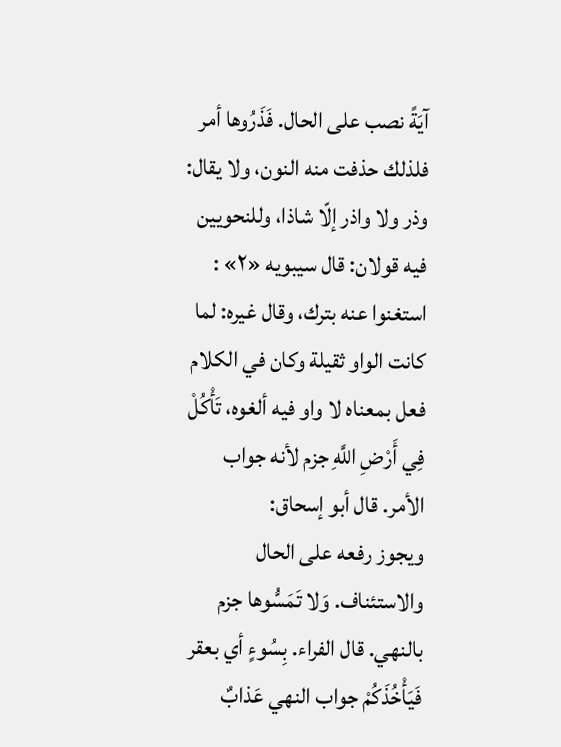آيَةً نصب على الحال. فَذَرُوها أمر فلذلك حذفت منه النون، ولا يقال: وذر ولا واذر إلّا شاذا، وللنحويين فيه قولان: قال سيبويه «٢» : استغنوا عنه بترك، وقال غيره: لما كانت الواو ثقيلة وكان في الكلام فعل بمعناه لا واو فيه ألغوه، تَأْكُلْ فِي أَرْضِ اللَّهِ جزم لأنه جواب الأمر. قال أبو إسحاق:
ويجوز رفعه على الحال والاستئناف. وَلا تَمَسُّوها جزم بالنهي. قال الفراء. بِسُوءٍ أي بعقر فَيَأْخُذَكُمْ جواب النهي عَذابٌ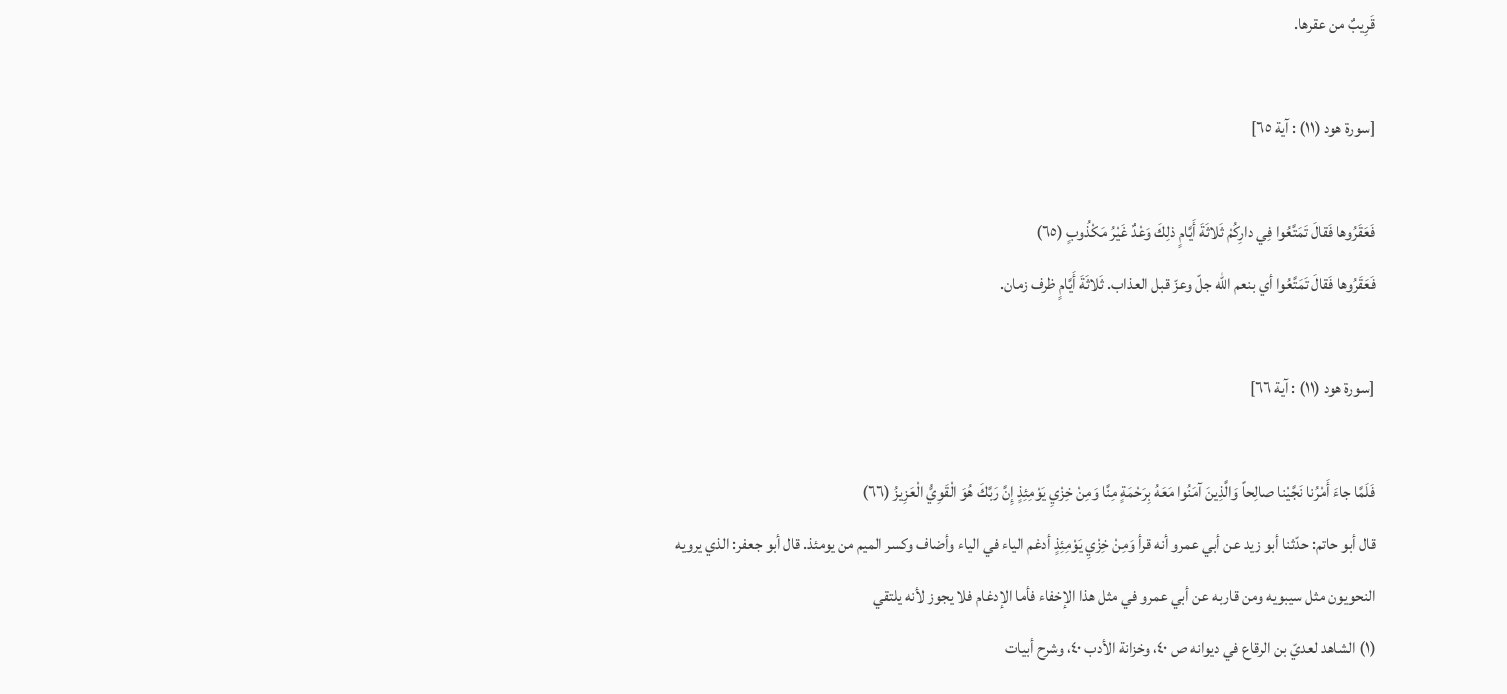قَرِيبٌ من عقرها.

[سورة هود (١١) : آية ٦٥]

فَعَقَرُوها فَقالَ تَمَتَّعُوا فِي دارِكُمْ ثَلاثَةَ أَيَّامٍ ذلِكَ وَعْدٌ غَيْرُ مَكْذُوبٍ (٦٥)
فَعَقَرُوها فَقالَ تَمَتَّعُوا أي بنعم الله جلّ وعزّ قبل العذاب. ثَلاثَةَ أَيَّامٍ ظرف زمان.

[سورة هود (١١) : آية ٦٦]

فَلَمَّا جاءَ أَمْرُنا نَجَّيْنا صالِحاً وَالَّذِينَ آمَنُوا مَعَهُ بِرَحْمَةٍ مِنَّا وَمِنْ خِزْيِ يَوْمِئِذٍ إِنَّ رَبَّكَ هُوَ الْقَوِيُّ الْعَزِيزُ (٦٦)
قال أبو حاتم: حدّثنا أبو زيد عن أبي عمرو أنه قرأ وَمِنْ خِزْيِ يَوْمِئِذٍ أدغم الياء في الياء وأضاف وكسر الميم من يومئذ. قال أبو جعفر: الذي يرويه النحويون مثل سيبويه ومن قاربه عن أبي عمرو في مثل هذا الإخفاء فأما الإدغام فلا يجوز لأنه يلتقي
(١) الشاهد لعديّ بن الرقاع في ديوانه ص ٤٠، وخزانة الأدب ٤٠، وشرح أبيات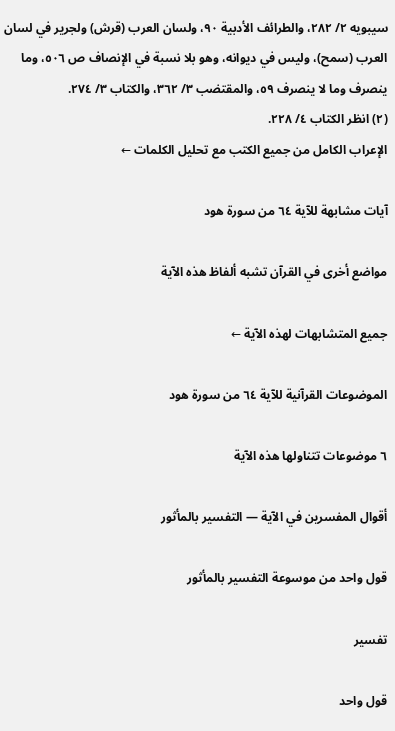سيبويه ٢/ ٢٨٢، والطرائف الأدبية ٩٠، ولسان العرب (قرش) ولجرير في لسان العرب (سمح)، وليس في ديوانه، وهو بلا نسبة في الإنصاف ص ٥٠٦، وما ينصرف وما لا ينصرف ٥٩، والمقتضب ٣/ ٣٦٢، والكتاب ٣/ ٢٧٤.
(٢) انظر الكتاب ٤/ ٢٢٨.
الإعراب الكامل من جميع الكتب مع تحليل الكلمات ←

آيات مشابهة للآية ٦٤ من سورة هود

مواضع أخرى في القرآن تشبه ألفاظ هذه الآية

جميع المتشابهات لهذه الآية ←

الموضوعات القرآنية للآية ٦٤ من سورة هود

٦ موضوعات تتناولها هذه الآية

أقوال المفسرين في الآية — التفسير بالمأثور

قول واحد من موسوعة التفسير بالمأثور

تفسير

قول واحد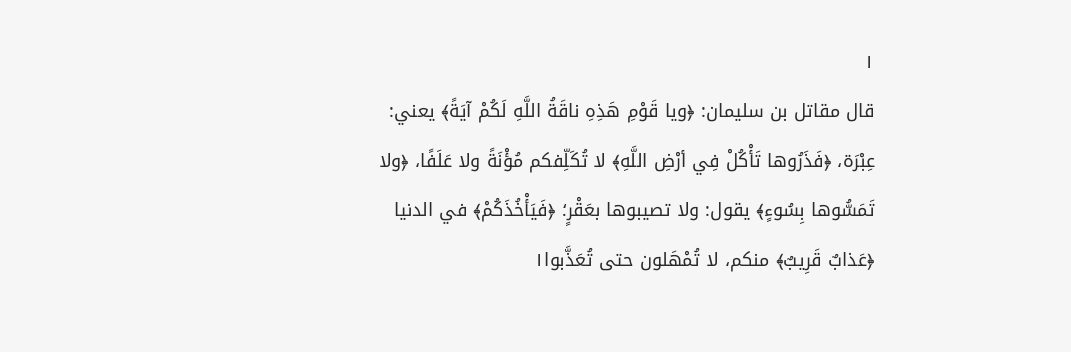١
قال مقاتل بن سليمان: ﴿ويا قَوْمِ هَذِهِ ناقَةُ اللَّهِ لَكُمْ آيَةً﴾ يعني: عِبْرَة، ﴿فَذَرُوها تَأْكُلْ فِي أرْضِ اللَّهِ﴾ لا تُكَلِّفكم مُؤْنَةً ولا عَلَفًا، ﴿ولا تَمَسُّوها بِسُوءٍ﴾ يقول: ولا تصيبوها بعَقْرٍ؛ ﴿فَيَأْخُذَكُمْ﴾ في الدنيا ﴿عَذابٌ قَرِيبٌ﴾ منكم، لا تُمْهَلون حتى تُعَذَّبوا١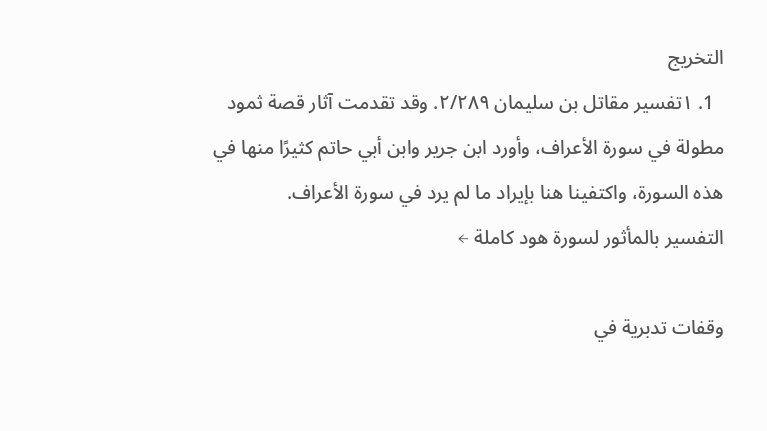التخريج
  1. ١تفسير مقاتل بن سليمان ٢/٢٨٩. وقد تقدمت آثار قصة ثمود مطولة في سورة الأعراف، وأورد ابن جرير وابن أبي حاتم كثيرًا منها في هذه السورة، واكتفينا هنا بإيراد ما لم يرد في سورة الأعراف.
التفسير بالمأثور لسورة هود كاملة ←

وقفات تدبرية في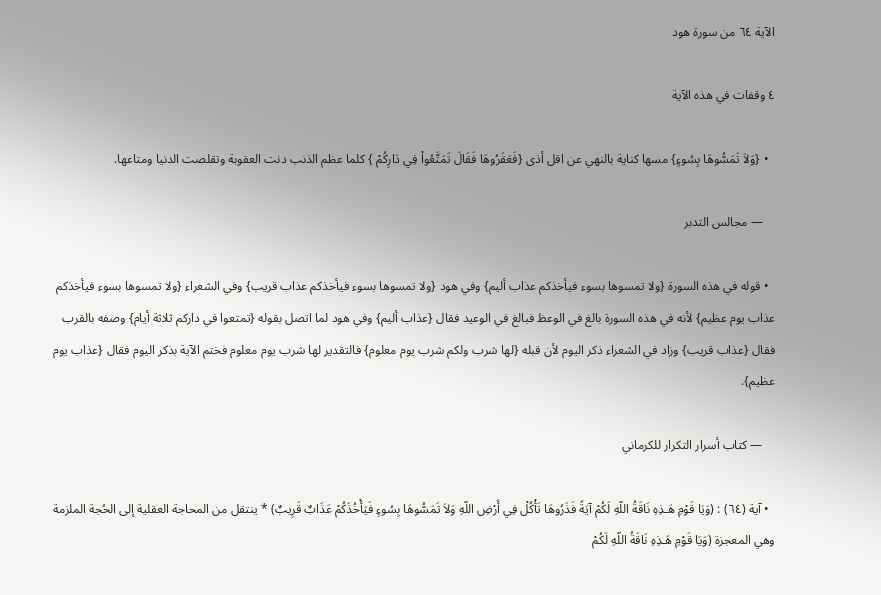الآية ٦٤ من سورة هود

٤ وقفات في هذه الآية

  • {وَلاَ تَمَسُّوهَا بِسُوءٍ} مسها كناية بالنهي عن اقل أذى {فَعَقَرُوهَا فَقَالَ تَمَتَّعُواْ فِي دَارِكُمْ } كلما عظم الذنب دنت العقوبة وتقلصت الدنيا ومتاعها.

    — مجالس التدبر

  • قوله في هذه السورة {ولا تمسوها بسوء فيأخذكم عذاب أليم} وفي هود {ولا تمسوها بسوء فيأخذكم عذاب قريب} وفي الشعراء {ولا تمسوها بسوء فيأخذكم عذاب يوم عظيم} لأنه في هذه السورة بالغ في الوعظ فبالغ في الوعيد فقال {عذاب أليم} وفي هود لما اتصل بقوله {تمتعوا في داركم ثلاثة أيام} وصفه بالقرب فقال {عذاب قريب} وزاد في الشعراء ذكر اليوم لأن قبله {لها شرب ولكم شرب يوم معلوم} فالتقدير لها شرب يوم معلوم فختم الآية بذكر اليوم فقال {عذاب يوم عظيم}.

    — كتاب أسرار التكرار للكرماني

  • آية (٦٤) : (وَيَا قَوْمِ هَـذِهِ نَاقَةُ اللّهِ لَكُمْ آيَةً فَذَرُوهَا تَأْكُلْ فِي أَرْضِ اللّهِ وَلاَ تَمَسُّوهَا بِسُوءٍ فَيَأْخُذَكُمْ عَذَابٌ قَرِيبٌ) * ينتقل من المحاجة العقلية إلى الحُجة الملزمة وهي المعجزة (وَيَا قَوْمِ هَـذِهِ نَاقَةُ اللّهِ لَكُمْ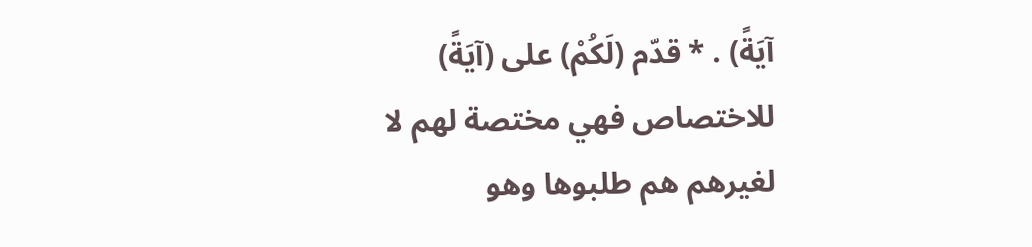آيَةً) . * قدّم (لَكُمْ) على (آيَةً) للاختصاص فهي مختصة لهم لا لغيرهم هم طلبوها وهو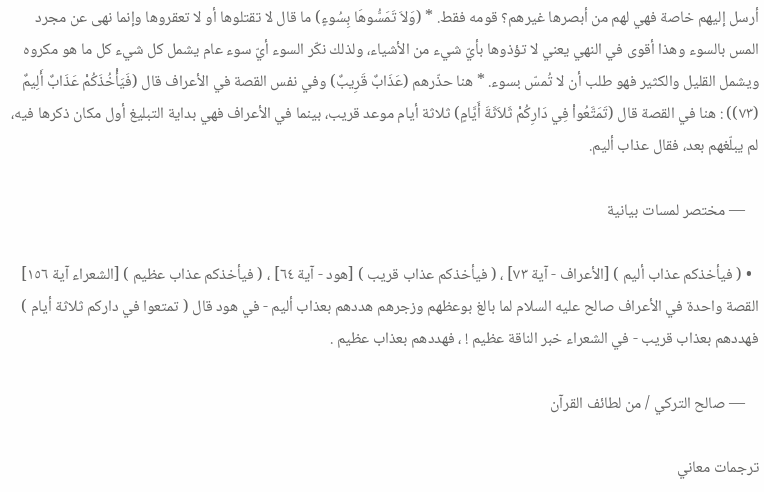أرسل إليهم خاصة فهي لهم من أبصرها غيرهم؟ قومه فقط. * (وَلاَ تَمَسُّوهَا بِسُوءٍ) ما قال لا تقتلوها أو لا تعقروها وإنما نهى عن مجرد المس بالسوء وهذا أقوى في النهي يعني لا تؤذوها بأيّ شيء من الأشياء، ولذلك نكّر السوء أيّ سوء عام يشمل كل شيء كل ما هو مكروه ويشمل القليل والكثير فهو طلب أن لا تُمسّ بسوء. * هنا حذّرهم (عَذَابٌ قَرِيبٌ) وفي نفس القصة في الأعراف قال (فَيَأْخُذَكُمْ عَذَابٌ أَلِيمٌ (٧٣)) : هنا في القصة قال (تَمَتَّعُواْ فِي دَارِكُمْ ثَلاَثَةَ أَيَّامٍ) ثلاثة أيام موعد قريب، بينما في الأعراف فهي بداية التبليغ أول مكان ذكرها فيه، لم يبلّغهم بعد، فقال عذاب أليم.

    — مختصر لمسات بيانية

  • ( فيأخذكم عذاب أليم ) [الأعراف - آية ٧٣] ، ( فيأخذكم عذاب قريب ) [هود - آية ٦٤] ، ( فيأخذكم عذاب عظيم ) [الشعراء آية ١٥٦] القصة واحدة في الأعراف صالح عليه السلام لما بالغ بوعظهم وزجرهم هددهم بعذاب أليم - في هود قال ( تمتعوا في داركم ثلاثة أيام ) فهددهم بعذاب قريب - في الشعراء خبر الناقة عظيم ! ، فهددهم بعذاب عظيم .

    — صالح التركي / من لطائف القرآن

ترجمات معاني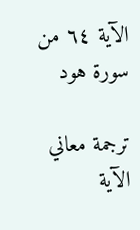الآية ٦٤ من سورة هود

ترجمة معاني الآية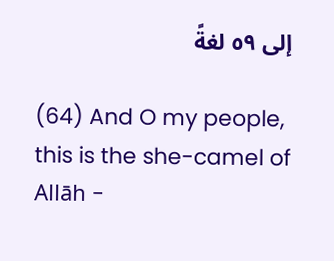إلى ٥٩ لغةً

(64) And O my people, this is the she-camel of Allāh -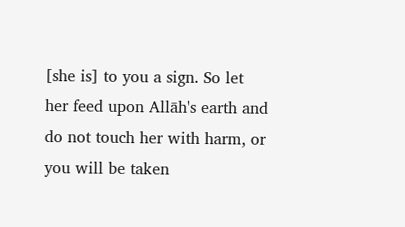[she is] to you a sign. So let her feed upon Allāh's earth and do not touch her with harm, or you will be taken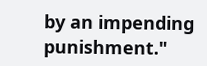by an impending punishment."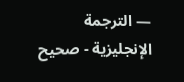— الترجمة الإنجليزية - صحيح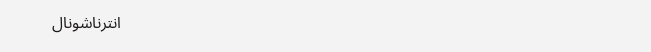انترناشونال